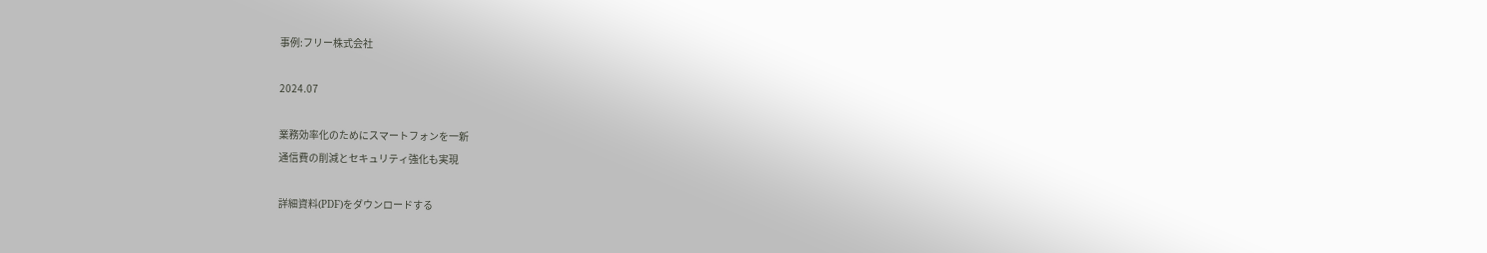事例:フリー株式会社

2024.07

業務効率化のためにスマートフォンを一新
通信費の削減とセキュリティ強化も実現

詳細資料(PDF)をダウンロードする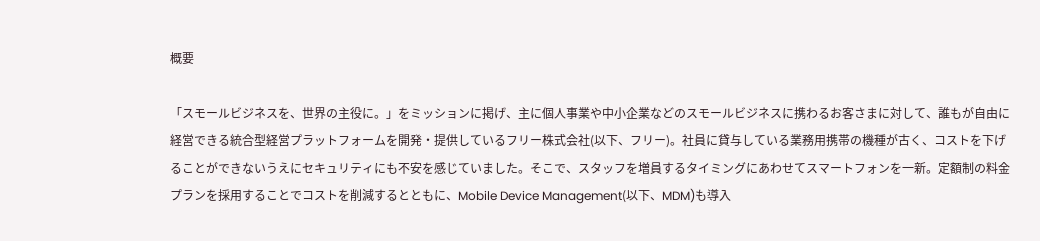概要

「スモールビジネスを、世界の主役に。」をミッションに掲げ、主に個人事業や中小企業などのスモールビジネスに携わるお客さまに対して、誰もが自由に経営できる統合型経営プラットフォームを開発・提供しているフリー株式会社(以下、フリー)。社員に貸与している業務用携帯の機種が古く、コストを下げることができないうえにセキュリティにも不安を感じていました。そこで、スタッフを増員するタイミングにあわせてスマートフォンを一新。定額制の料金プランを採用することでコストを削減するとともに、Mobile Device Management(以下、MDM)も導入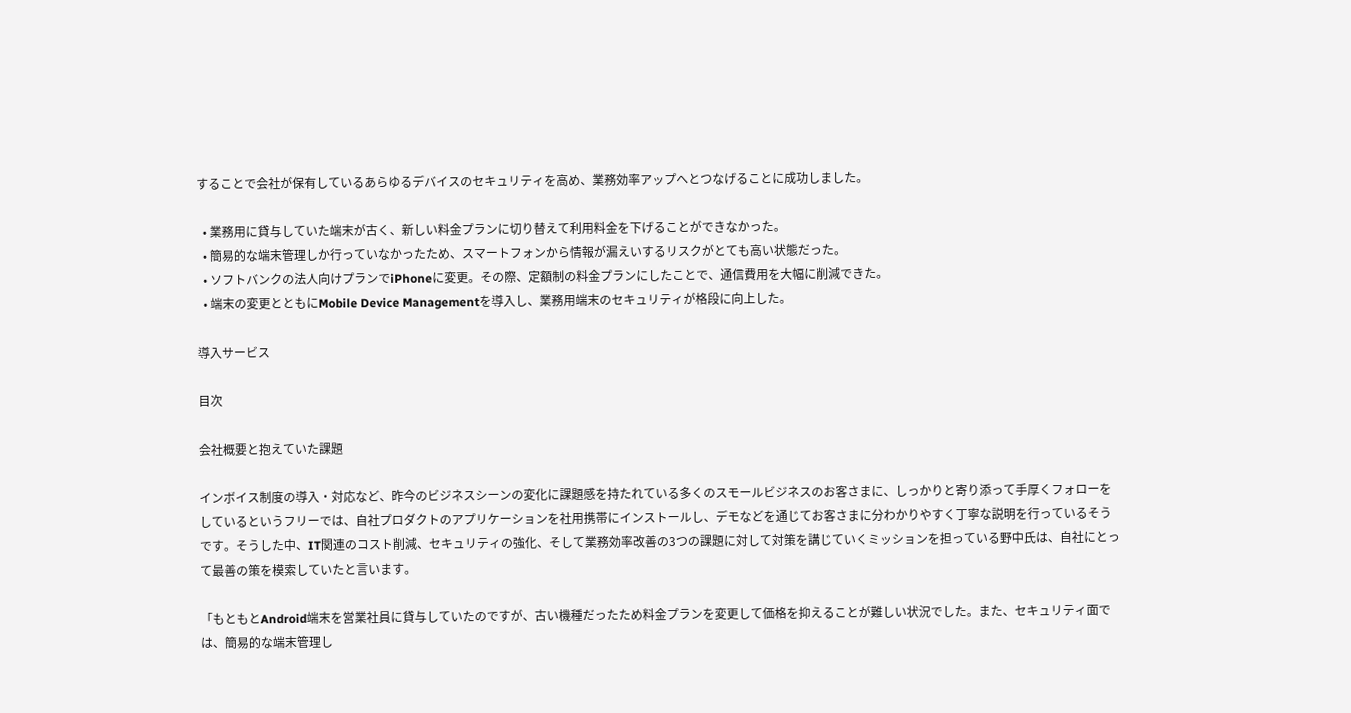することで会社が保有しているあらゆるデバイスのセキュリティを高め、業務効率アップへとつなげることに成功しました。

  • 業務用に貸与していた端末が古く、新しい料金プランに切り替えて利用料金を下げることができなかった。
  • 簡易的な端末管理しか行っていなかったため、スマートフォンから情報が漏えいするリスクがとても高い状態だった。
  • ソフトバンクの法人向けプランでiPhoneに変更。その際、定額制の料金プランにしたことで、通信費用を大幅に削減できた。
  • 端末の変更とともにMobile Device Managementを導入し、業務用端末のセキュリティが格段に向上した。

導入サービス

目次

会社概要と抱えていた課題

インボイス制度の導入・対応など、昨今のビジネスシーンの変化に課題感を持たれている多くのスモールビジネスのお客さまに、しっかりと寄り添って手厚くフォローをしているというフリーでは、自社プロダクトのアプリケーションを社用携帯にインストールし、デモなどを通じてお客さまに分わかりやすく丁寧な説明を行っているそうです。そうした中、IT関連のコスト削減、セキュリティの強化、そして業務効率改善の3つの課題に対して対策を講じていくミッションを担っている野中氏は、自社にとって最善の策を模索していたと言います。

「もともとAndroid端末を営業社員に貸与していたのですが、古い機種だったため料金プランを変更して価格を抑えることが難しい状況でした。また、セキュリティ面では、簡易的な端末管理し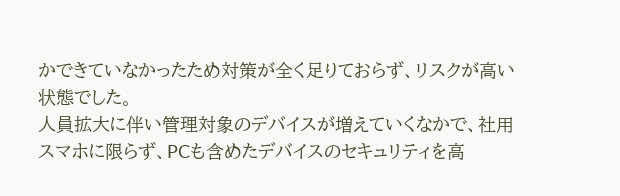かできていなかったため対策が全く足りておらず、リスクが高い状態でした。
人員拡大に伴い管理対象のデバイスが増えていくなかで、社用スマホに限らず、PCも含めたデバイスのセキュリティを高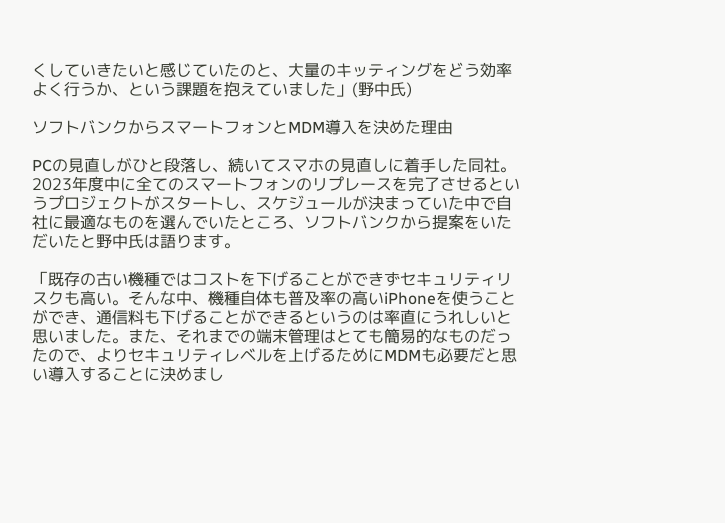くしていきたいと感じていたのと、大量のキッティングをどう効率よく行うか、という課題を抱えていました」(野中氏)

ソフトバンクからスマートフォンとMDM導入を決めた理由

PCの見直しがひと段落し、続いてスマホの見直しに着手した同社。2023年度中に全てのスマートフォンのリプレースを完了させるというプロジェクトがスタートし、スケジュールが決まっていた中で自社に最適なものを選んでいたところ、ソフトバンクから提案をいただいたと野中氏は語ります。

「既存の古い機種ではコストを下げることができずセキュリティリスクも高い。そんな中、機種自体も普及率の高いiPhoneを使うことができ、通信料も下げることができるというのは率直にうれしいと思いました。また、それまでの端末管理はとても簡易的なものだったので、よりセキュリティレベルを上げるためにMDMも必要だと思い導入することに決めまし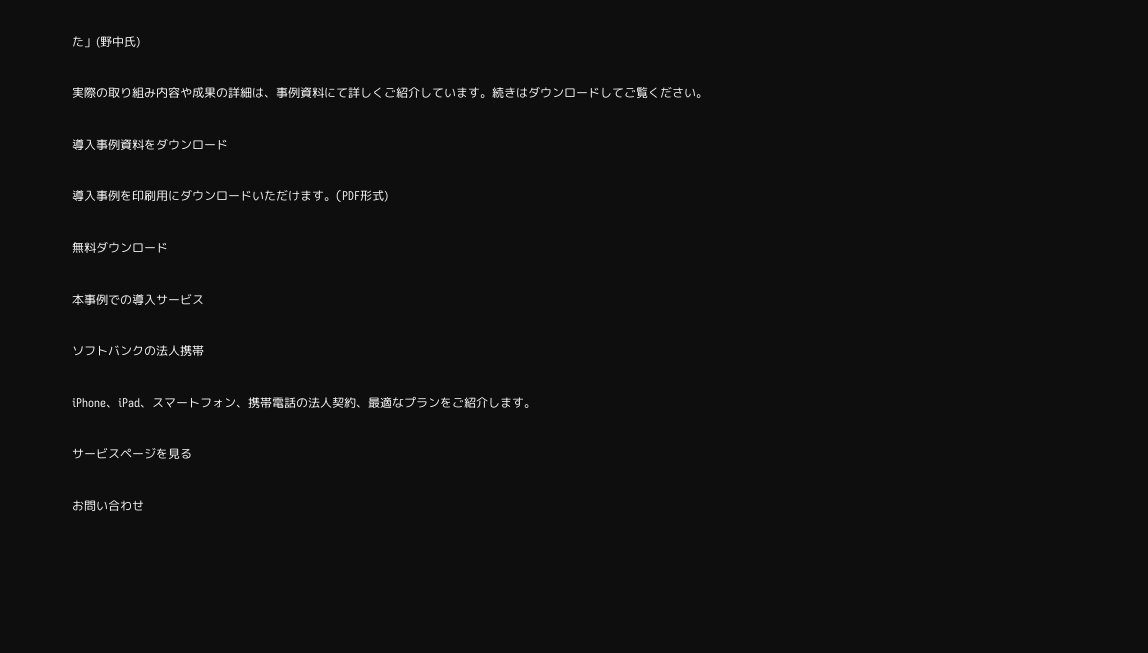た」(野中氏)

実際の取り組み内容や成果の詳細は、事例資料にて詳しくご紹介しています。続きはダウンロードしてご覧ください。

導入事例資料をダウンロード

導入事例を印刷用にダウンロードいただけます。(PDF形式)

無料ダウンロード

本事例での導入サービス

ソフトバンクの法人携帯

iPhone、iPad、スマートフォン、携帯電話の法人契約、最適なプランをご紹介します。

サービスページを見る

お問い合わせ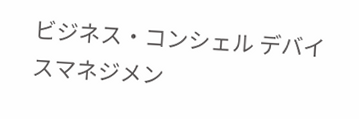ビジネス・コンシェル デバイスマネジメン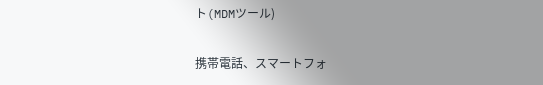ト(MDMツール)

携帯電話、スマートフォ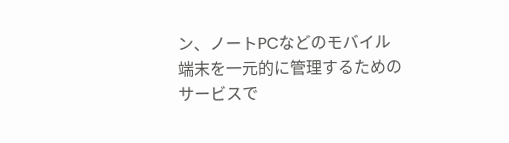ン、ノートPCなどのモバイル端末を一元的に管理するためのサービスで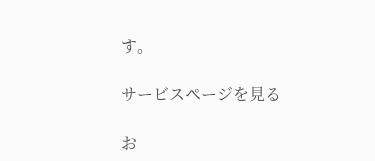す。

サービスページを見る

お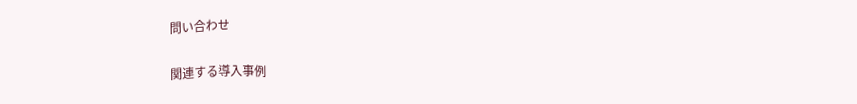問い合わせ

関連する導入事例